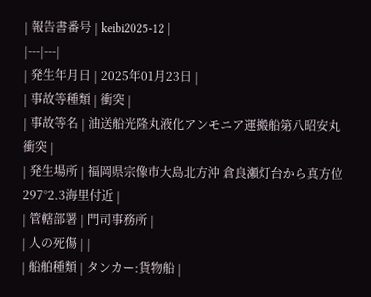| 報告書番号 | keibi2025-12 |
|---|---|
| 発生年月日 | 2025年01月23日 |
| 事故等種類 | 衝突 |
| 事故等名 | 油送船光隆丸液化アンモニア運搬船第八昭安丸衝突 |
| 発生場所 | 福岡県宗像市大島北方沖 倉良瀬灯台から真方位297°2.3海里付近 |
| 管轄部署 | 門司事務所 |
| 人の死傷 | |
| 船舶種類 | タンカー:貨物船 |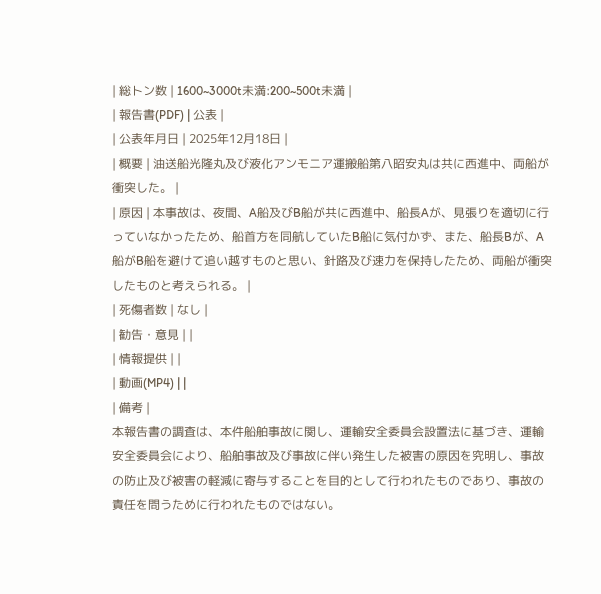| 総トン数 | 1600~3000t未満:200~500t未満 |
| 報告書(PDF) | 公表 |
| 公表年月日 | 2025年12月18日 |
| 概要 | 油送船光隆丸及び液化アンモニア運搬船第八昭安丸は共に西進中、両船が衝突した。 |
| 原因 | 本事故は、夜間、A船及びB船が共に西進中、船長Aが、見張りを適切に行っていなかったため、船首方を同航していたB船に気付かず、また、船長Bが、A船がB船を避けて追い越すものと思い、針路及び速力を保持したため、両船が衝突したものと考えられる。 |
| 死傷者数 | なし |
| 勧告・意見 | |
| 情報提供 | |
| 動画(MP4) | |
| 備考 |
本報告書の調査は、本件船舶事故に関し、運輸安全委員会設置法に基づき、運輸安全委員会により、船舶事故及び事故に伴い発生した被害の原因を究明し、事故の防止及び被害の軽減に寄与することを目的として行われたものであり、事故の責任を問うために行われたものではない。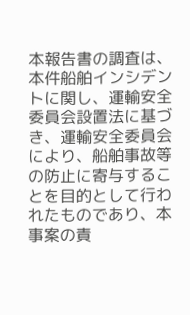本報告書の調査は、本件船舶インシデントに関し、運輸安全委員会設置法に基づき、運輸安全委員会により、船舶事故等の防止に寄与することを目的として行われたものであり、本事案の責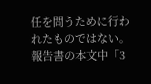任を問うために行われたものではない。
報告書の本文中「3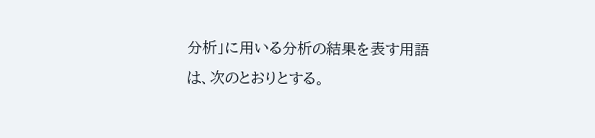分析」に用いる分析の結果を表す用語は、次のとおりとする。